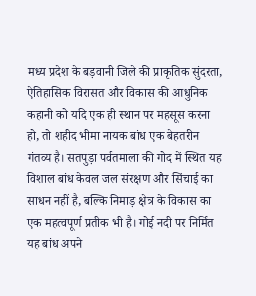मध्य प्रदेश के बड़वानी जिले की प्राकृतिक सुंदरता, ऐतिहासिक विरासत और विकास की आधुनिक कहानी को यदि एक ही स्थान पर महसूस करना हो, तो शहीद भीमा नायक बांध एक बेहतरीन गंतव्य है। सतपुड़ा पर्वतमाला की गोद में स्थित यह विशाल बांध केवल जल संरक्षण और सिंचाई का साधन नहीं है, बल्कि निमाड़ क्षेत्र के विकास का एक महत्वपूर्ण प्रतीक भी है। गोई नदी पर निर्मित यह बांध अपने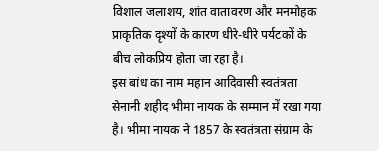विशाल जलाशय, शांत वातावरण और मनमोहक प्राकृतिक दृश्यों के कारण धीरे-धीरे पर्यटकों के बीच लोकप्रिय होता जा रहा है।
इस बांध का नाम महान आदिवासी स्वतंत्रता सेनानी शहीद भीमा नायक के सम्मान में रखा गया है। भीमा नायक ने 1857 के स्वतंत्रता संग्राम के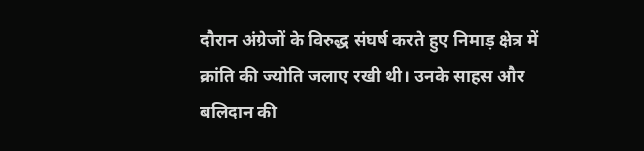दौरान अंग्रेजों के विरुद्ध संघर्ष करते हुए निमाड़ क्षेत्र में क्रांति की ज्योति जलाए रखी थी। उनके साहस और बलिदान की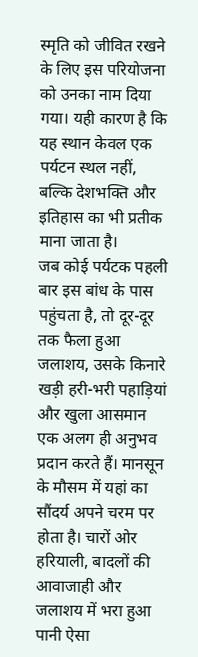स्मृति को जीवित रखने के लिए इस परियोजना को उनका नाम दिया गया। यही कारण है कि यह स्थान केवल एक पर्यटन स्थल नहीं, बल्कि देशभक्ति और इतिहास का भी प्रतीक माना जाता है।
जब कोई पर्यटक पहली बार इस बांध के पास पहुंचता है, तो दूर-दूर तक फैला हुआ जलाशय, उसके किनारे खड़ी हरी-भरी पहाड़ियां और खुला आसमान एक अलग ही अनुभव प्रदान करते हैं। मानसून के मौसम में यहां का सौंदर्य अपने चरम पर होता है। चारों ओर हरियाली, बादलों की आवाजाही और जलाशय में भरा हुआ पानी ऐसा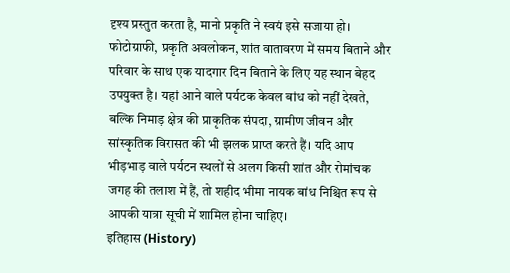दृश्य प्रस्तुत करता है, मानो प्रकृति ने स्वयं इसे सजाया हो।
फोटोग्राफी, प्रकृति अवलोकन, शांत वातावरण में समय बिताने और परिवार के साथ एक यादगार दिन बिताने के लिए यह स्थान बेहद उपयुक्त है। यहां आने वाले पर्यटक केवल बांध को नहीं देखते, बल्कि निमाड़ क्षेत्र की प्राकृतिक संपदा, ग्रामीण जीवन और सांस्कृतिक विरासत की भी झलक प्राप्त करते हैं। यदि आप भीड़भाड़ वाले पर्यटन स्थलों से अलग किसी शांत और रोमांचक जगह की तलाश में हैं, तो शहीद भीमा नायक बांध निश्चित रूप से आपकी यात्रा सूची में शामिल होना चाहिए।
इतिहास (History)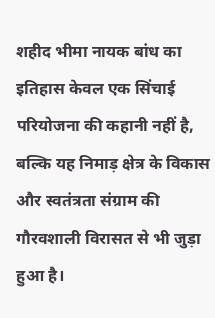शहीद भीमा नायक बांध का इतिहास केवल एक सिंचाई परियोजना की कहानी नहीं है, बल्कि यह निमाड़ क्षेत्र के विकास और स्वतंत्रता संग्राम की गौरवशाली विरासत से भी जुड़ा हुआ है।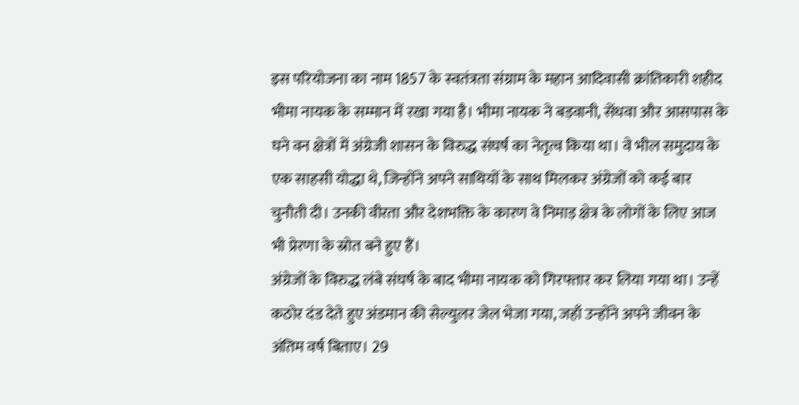इस परियोजना का नाम 1857 के स्वतंत्रता संग्राम के महान आदिवासी क्रांतिकारी शहीद भीमा नायक के सम्मान में रखा गया है। भीमा नायक ने बड़वानी, सेंधवा और आसपास के घने वन क्षेत्रों में अंग्रेजी शासन के विरुद्ध संघर्ष का नेतृत्व किया था। वे भील समुदाय के एक साहसी योद्धा थे, जिन्होंने अपने साथियों के साथ मिलकर अंग्रेजों को कई बार चुनौती दी। उनकी वीरता और देशभक्ति के कारण वे निमाड़ क्षेत्र के लोगों के लिए आज भी प्रेरणा के स्रोत बने हुए हैं।
अंग्रेजों के विरुद्ध लंबे संघर्ष के बाद भीमा नायक को गिरफ्तार कर लिया गया था। उन्हें कठोर दंड देते हुए अंडमान की सेल्युलर जेल भेजा गया, जहाँ उन्होंने अपने जीवन के अंतिम वर्ष बिताए। 29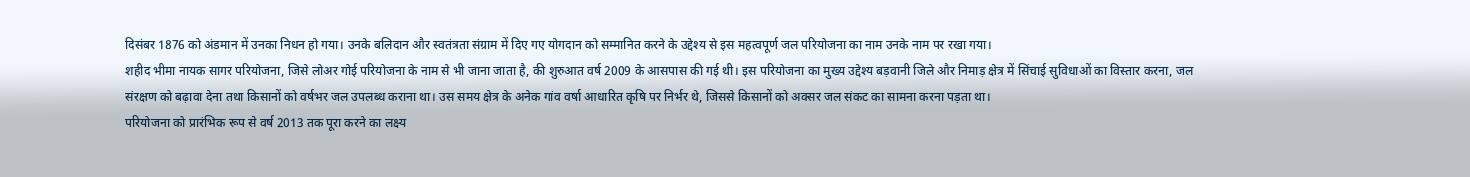दिसंबर 1876 को अंडमान में उनका निधन हो गया। उनके बलिदान और स्वतंत्रता संग्राम में दिए गए योगदान को सम्मानित करने के उद्देश्य से इस महत्वपूर्ण जल परियोजना का नाम उनके नाम पर रखा गया।
शहीद भीमा नायक सागर परियोजना, जिसे लोअर गोई परियोजना के नाम से भी जाना जाता है, की शुरुआत वर्ष 2009 के आसपास की गई थी। इस परियोजना का मुख्य उद्देश्य बड़वानी जिले और निमाड़ क्षेत्र में सिंचाई सुविधाओं का विस्तार करना, जल संरक्षण को बढ़ावा देना तथा किसानों को वर्षभर जल उपलब्ध कराना था। उस समय क्षेत्र के अनेक गांव वर्षा आधारित कृषि पर निर्भर थे, जिससे किसानों को अक्सर जल संकट का सामना करना पड़ता था।
परियोजना को प्रारंभिक रूप से वर्ष 2013 तक पूरा करने का लक्ष्य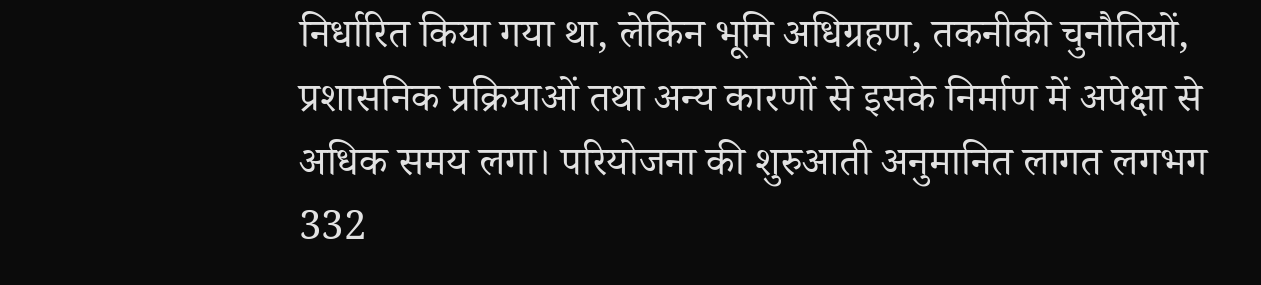निर्धारित किया गया था, लेकिन भूमि अधिग्रहण, तकनीकी चुनौतियों, प्रशासनिक प्रक्रियाओं तथा अन्य कारणों से इसके निर्माण में अपेक्षा से अधिक समय लगा। परियोजना की शुरुआती अनुमानित लागत लगभग 332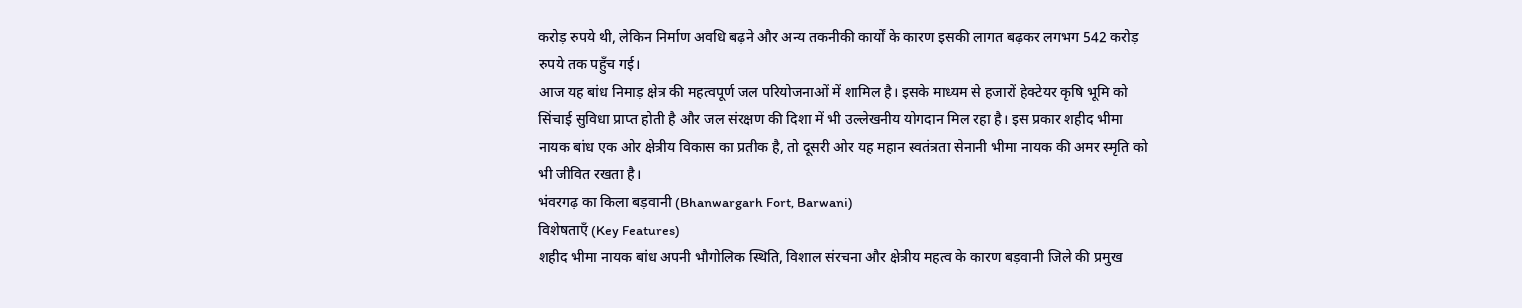करोड़ रुपये थी, लेकिन निर्माण अवधि बढ़ने और अन्य तकनीकी कार्यों के कारण इसकी लागत बढ़कर लगभग 542 करोड़ रुपये तक पहुँच गई।
आज यह बांध निमाड़ क्षेत्र की महत्वपूर्ण जल परियोजनाओं में शामिल है। इसके माध्यम से हजारों हेक्टेयर कृषि भूमि को सिंचाई सुविधा प्राप्त होती है और जल संरक्षण की दिशा में भी उल्लेखनीय योगदान मिल रहा है। इस प्रकार शहीद भीमा नायक बांध एक ओर क्षेत्रीय विकास का प्रतीक है, तो दूसरी ओर यह महान स्वतंत्रता सेनानी भीमा नायक की अमर स्मृति को भी जीवित रखता है।
भंवरगढ़ का किला बड़वानी (Bhanwargarh Fort, Barwani)
विशेषताएँ (Key Features)
शहीद भीमा नायक बांध अपनी भौगोलिक स्थिति, विशाल संरचना और क्षेत्रीय महत्व के कारण बड़वानी जिले की प्रमुख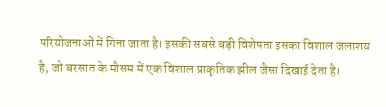परियोजनाओं में गिना जाता है। इसकी सबसे बड़ी विशेषता इसका विशाल जलाशय है, जो बरसात के मौसम में एक विशाल प्राकृतिक झील जैसा दिखाई देता है।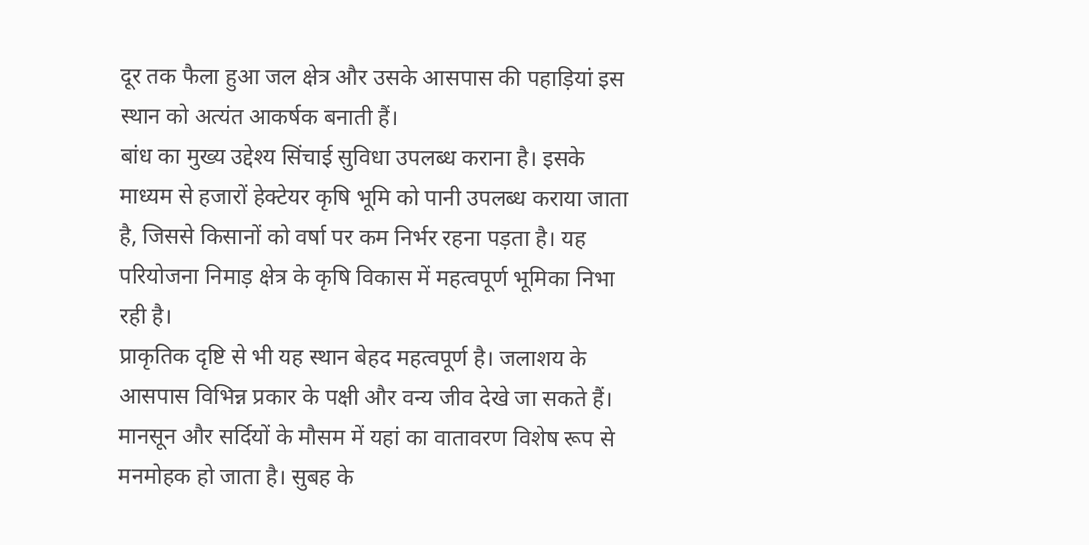दूर तक फैला हुआ जल क्षेत्र और उसके आसपास की पहाड़ियां इस स्थान को अत्यंत आकर्षक बनाती हैं।
बांध का मुख्य उद्देश्य सिंचाई सुविधा उपलब्ध कराना है। इसके माध्यम से हजारों हेक्टेयर कृषि भूमि को पानी उपलब्ध कराया जाता है, जिससे किसानों को वर्षा पर कम निर्भर रहना पड़ता है। यह परियोजना निमाड़ क्षेत्र के कृषि विकास में महत्वपूर्ण भूमिका निभा रही है।
प्राकृतिक दृष्टि से भी यह स्थान बेहद महत्वपूर्ण है। जलाशय के आसपास विभिन्न प्रकार के पक्षी और वन्य जीव देखे जा सकते हैं। मानसून और सर्दियों के मौसम में यहां का वातावरण विशेष रूप से मनमोहक हो जाता है। सुबह के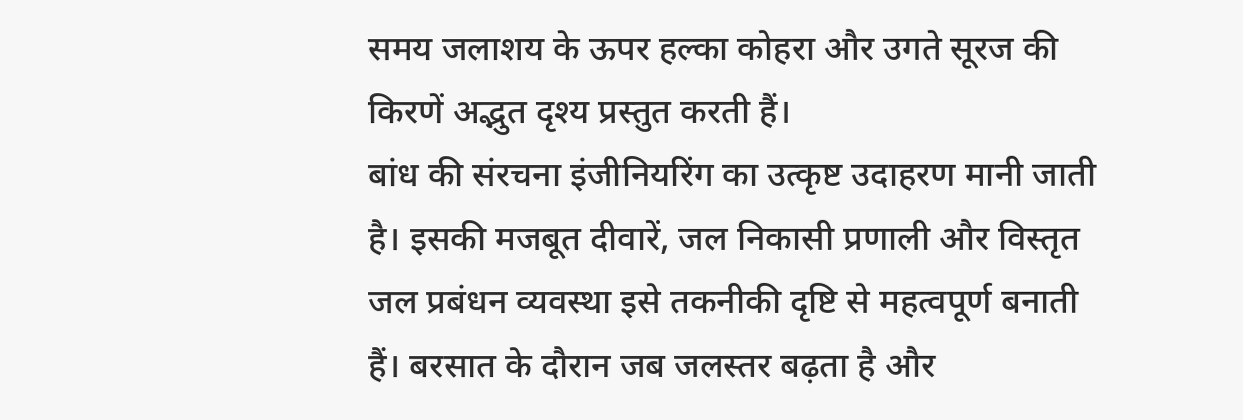समय जलाशय के ऊपर हल्का कोहरा और उगते सूरज की किरणें अद्भुत दृश्य प्रस्तुत करती हैं।
बांध की संरचना इंजीनियरिंग का उत्कृष्ट उदाहरण मानी जाती है। इसकी मजबूत दीवारें, जल निकासी प्रणाली और विस्तृत जल प्रबंधन व्यवस्था इसे तकनीकी दृष्टि से महत्वपूर्ण बनाती हैं। बरसात के दौरान जब जलस्तर बढ़ता है और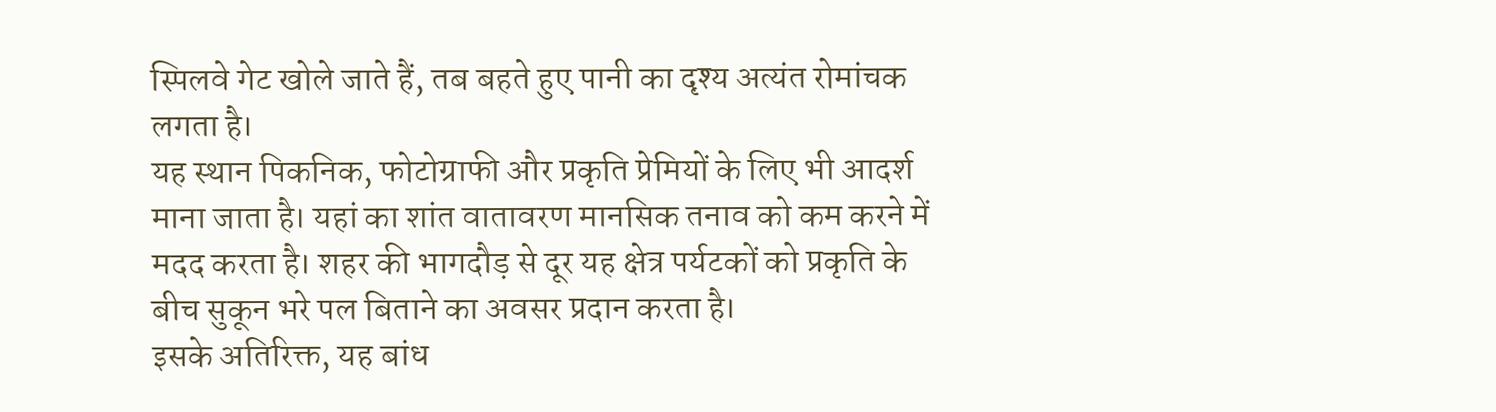स्पिलवे गेट खोले जाते हैं, तब बहते हुए पानी का दृश्य अत्यंत रोमांचक लगता है।
यह स्थान पिकनिक, फोटोग्राफी और प्रकृति प्रेमियों के लिए भी आदर्श माना जाता है। यहां का शांत वातावरण मानसिक तनाव को कम करने में मदद करता है। शहर की भागदौड़ से दूर यह क्षेत्र पर्यटकों को प्रकृति के बीच सुकून भरे पल बिताने का अवसर प्रदान करता है।
इसके अतिरिक्त, यह बांध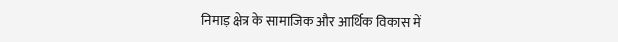निमाड़ क्षेत्र के सामाजिक और आर्थिक विकास में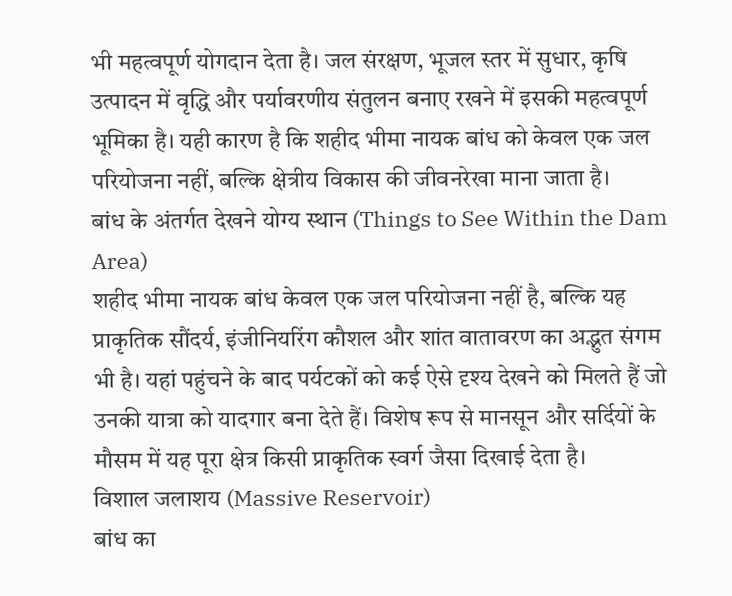भी महत्वपूर्ण योगदान देता है। जल संरक्षण, भूजल स्तर में सुधार, कृषि उत्पादन में वृद्धि और पर्यावरणीय संतुलन बनाए रखने में इसकी महत्वपूर्ण भूमिका है। यही कारण है कि शहीद भीमा नायक बांध को केवल एक जल परियोजना नहीं, बल्कि क्षेत्रीय विकास की जीवनरेखा माना जाता है।
बांध के अंतर्गत देखने योग्य स्थान (Things to See Within the Dam Area)
शहीद भीमा नायक बांध केवल एक जल परियोजना नहीं है, बल्कि यह प्राकृतिक सौंदर्य, इंजीनियरिंग कौशल और शांत वातावरण का अद्भुत संगम भी है। यहां पहुंचने के बाद पर्यटकों को कई ऐसे दृश्य देखने को मिलते हैं जो उनकी यात्रा को यादगार बना देते हैं। विशेष रूप से मानसून और सर्दियों के मौसम में यह पूरा क्षेत्र किसी प्राकृतिक स्वर्ग जैसा दिखाई देता है।
विशाल जलाशय (Massive Reservoir)
बांध का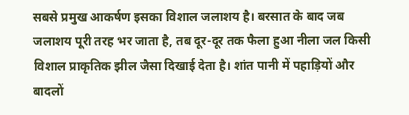सबसे प्रमुख आकर्षण इसका विशाल जलाशय है। बरसात के बाद जब जलाशय पूरी तरह भर जाता है, तब दूर-दूर तक फैला हुआ नीला जल किसी विशाल प्राकृतिक झील जैसा दिखाई देता है। शांत पानी में पहाड़ियों और बादलों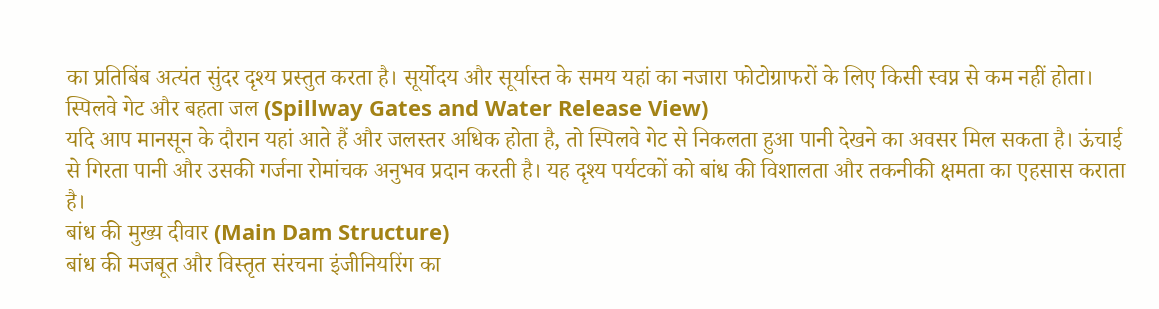का प्रतिबिंब अत्यंत सुंदर दृश्य प्रस्तुत करता है। सूर्योदय और सूर्यास्त के समय यहां का नजारा फोटोग्राफरों के लिए किसी स्वप्न से कम नहीं होता।
स्पिलवे गेट और बहता जल (Spillway Gates and Water Release View)
यदि आप मानसून के दौरान यहां आते हैं और जलस्तर अधिक होता है, तो स्पिलवे गेट से निकलता हुआ पानी देखने का अवसर मिल सकता है। ऊंचाई से गिरता पानी और उसकी गर्जना रोमांचक अनुभव प्रदान करती है। यह दृश्य पर्यटकों को बांध की विशालता और तकनीकी क्षमता का एहसास कराता है।
बांध की मुख्य दीवार (Main Dam Structure)
बांध की मजबूत और विस्तृत संरचना इंजीनियरिंग का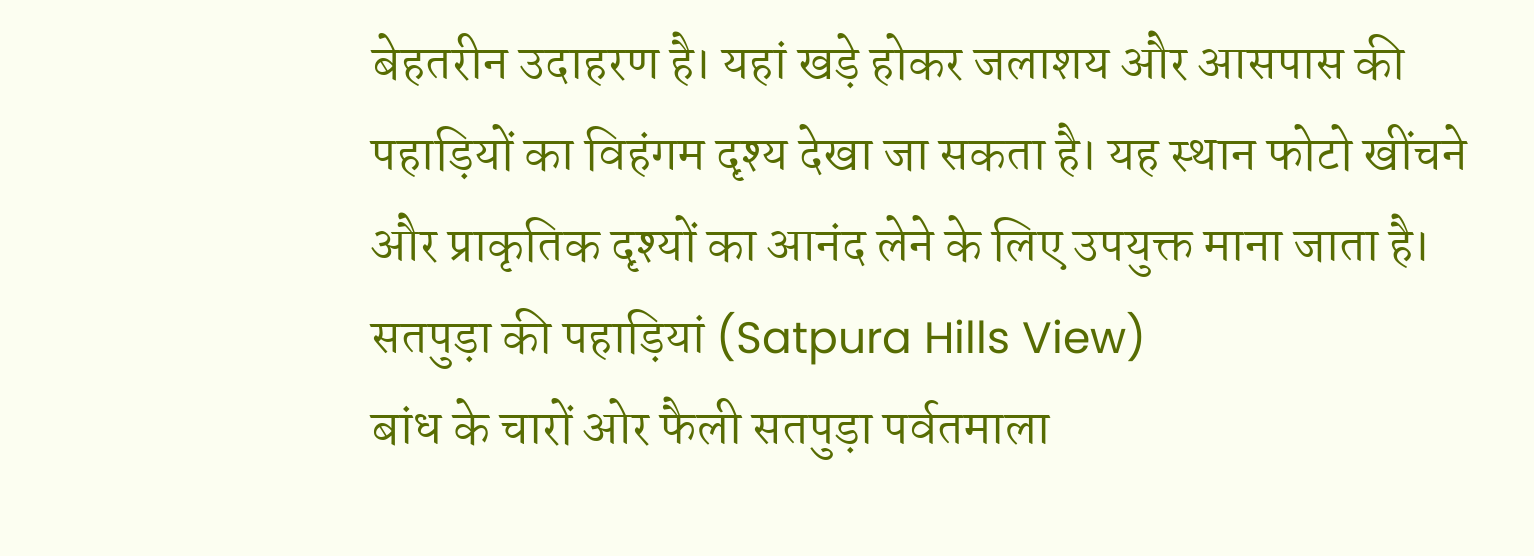बेहतरीन उदाहरण है। यहां खड़े होकर जलाशय और आसपास की पहाड़ियों का विहंगम दृश्य देखा जा सकता है। यह स्थान फोटो खींचने और प्राकृतिक दृश्यों का आनंद लेने के लिए उपयुक्त माना जाता है।
सतपुड़ा की पहाड़ियां (Satpura Hills View)
बांध के चारों ओर फैली सतपुड़ा पर्वतमाला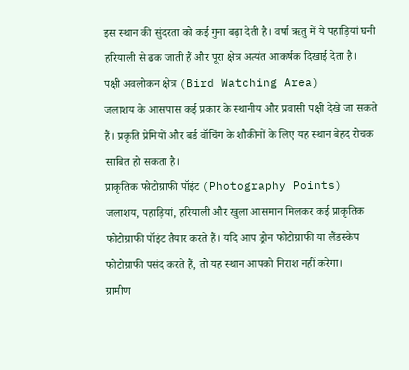इस स्थान की सुंदरता को कई गुना बढ़ा देती है। वर्षा ऋतु में ये पहाड़ियां घनी हरियाली से ढक जाती हैं और पूरा क्षेत्र अत्यंत आकर्षक दिखाई देता है।
पक्षी अवलोकन क्षेत्र (Bird Watching Area)
जलाशय के आसपास कई प्रकार के स्थानीय और प्रवासी पक्षी देखे जा सकते हैं। प्रकृति प्रेमियों और बर्ड वॉचिंग के शौकीनों के लिए यह स्थान बेहद रोचक साबित हो सकता है।
प्राकृतिक फोटोग्राफी पॉइंट (Photography Points)
जलाशय, पहाड़ियां, हरियाली और खुला आसमान मिलकर कई प्राकृतिक फोटोग्राफी पॉइंट तैयार करते हैं। यदि आप ड्रोन फोटोग्राफी या लैंडस्केप फोटोग्राफी पसंद करते हैं, तो यह स्थान आपको निराश नहीं करेगा।
ग्रामीण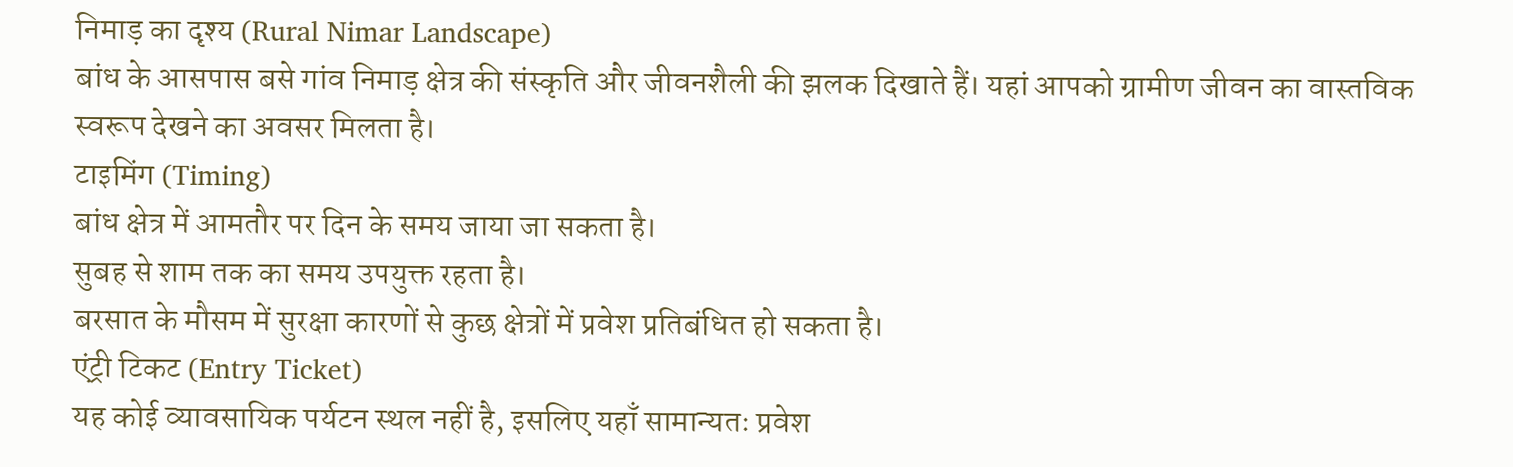निमाड़ का दृश्य (Rural Nimar Landscape)
बांध के आसपास बसे गांव निमाड़ क्षेत्र की संस्कृति और जीवनशैली की झलक दिखाते हैं। यहां आपको ग्रामीण जीवन का वास्तविक स्वरूप देखने का अवसर मिलता है।
टाइमिंग (Timing)
बांध क्षेत्र में आमतौर पर दिन के समय जाया जा सकता है।
सुबह से शाम तक का समय उपयुक्त रहता है।
बरसात के मौसम में सुरक्षा कारणों से कुछ क्षेत्रों में प्रवेश प्रतिबंधित हो सकता है।
एंट्री टिकट (Entry Ticket)
यह कोई व्यावसायिक पर्यटन स्थल नहीं है, इसलिए यहाँ सामान्यतः प्रवेश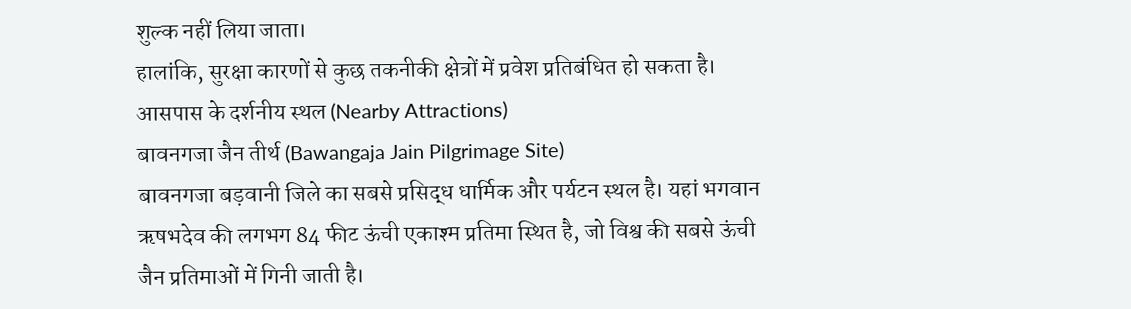शुल्क नहीं लिया जाता।
हालांकि, सुरक्षा कारणों से कुछ तकनीकी क्षेत्रों में प्रवेश प्रतिबंधित हो सकता है।
आसपास के दर्शनीय स्थल (Nearby Attractions)
बावनगजा जैन तीर्थ (Bawangaja Jain Pilgrimage Site)
बावनगजा बड़वानी जिले का सबसे प्रसिद्ध धार्मिक और पर्यटन स्थल है। यहां भगवान ऋषभदेव की लगभग 84 फीट ऊंची एकाश्म प्रतिमा स्थित है, जो विश्व की सबसे ऊंची जैन प्रतिमाओं में गिनी जाती है।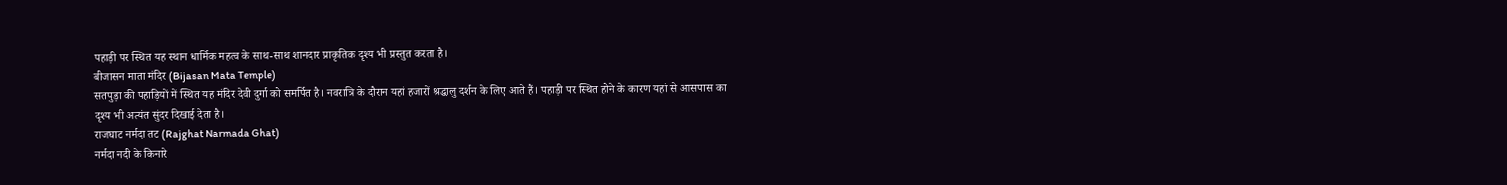पहाड़ी पर स्थित यह स्थान धार्मिक महत्व के साथ-साथ शानदार प्राकृतिक दृश्य भी प्रस्तुत करता है।
बीजासन माता मंदिर (Bijasan Mata Temple)
सतपुड़ा की पहाड़ियों में स्थित यह मंदिर देवी दुर्गा को समर्पित है। नवरात्रि के दौरान यहां हजारों श्रद्धालु दर्शन के लिए आते हैं। पहाड़ी पर स्थित होने के कारण यहां से आसपास का दृश्य भी अत्यंत सुंदर दिखाई देता है।
राजघाट नर्मदा तट (Rajghat Narmada Ghat)
नर्मदा नदी के किनारे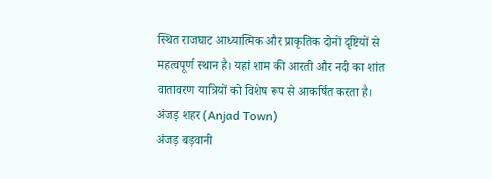स्थित राजघाट आध्यात्मिक और प्राकृतिक दोनों दृष्टियों से महत्वपूर्ण स्थान है। यहां शाम की आरती और नदी का शांत वातावरण यात्रियों को विशेष रूप से आकर्षित करता है।
अंजड़ शहर (Anjad Town)
अंजड़ बड़वानी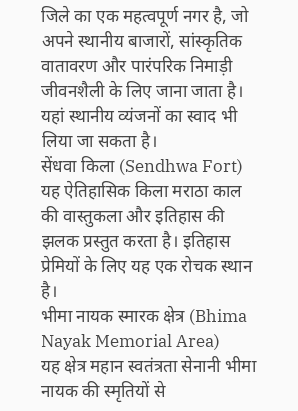जिले का एक महत्वपूर्ण नगर है, जो अपने स्थानीय बाजारों, सांस्कृतिक वातावरण और पारंपरिक निमाड़ी जीवनशैली के लिए जाना जाता है। यहां स्थानीय व्यंजनों का स्वाद भी लिया जा सकता है।
सेंधवा किला (Sendhwa Fort)
यह ऐतिहासिक किला मराठा काल की वास्तुकला और इतिहास की झलक प्रस्तुत करता है। इतिहास प्रेमियों के लिए यह एक रोचक स्थान है।
भीमा नायक स्मारक क्षेत्र (Bhima Nayak Memorial Area)
यह क्षेत्र महान स्वतंत्रता सेनानी भीमा नायक की स्मृतियों से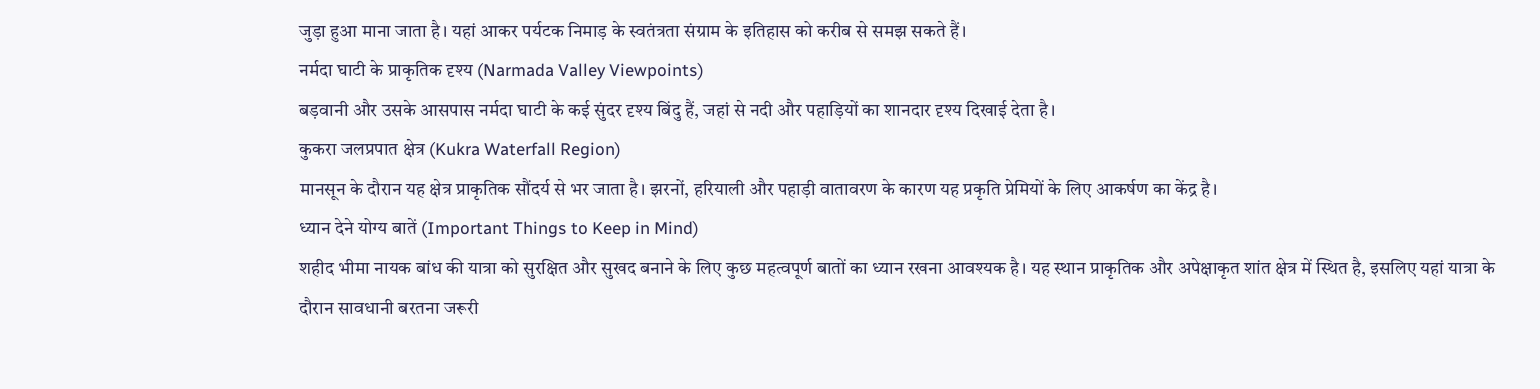जुड़ा हुआ माना जाता है। यहां आकर पर्यटक निमाड़ के स्वतंत्रता संग्राम के इतिहास को करीब से समझ सकते हैं।
नर्मदा घाटी के प्राकृतिक दृश्य (Narmada Valley Viewpoints)
बड़वानी और उसके आसपास नर्मदा घाटी के कई सुंदर दृश्य बिंदु हैं, जहां से नदी और पहाड़ियों का शानदार दृश्य दिखाई देता है।
कुकरा जलप्रपात क्षेत्र (Kukra Waterfall Region)
मानसून के दौरान यह क्षेत्र प्राकृतिक सौंदर्य से भर जाता है। झरनों, हरियाली और पहाड़ी वातावरण के कारण यह प्रकृति प्रेमियों के लिए आकर्षण का केंद्र है।
ध्यान देने योग्य बातें (Important Things to Keep in Mind)
शहीद भीमा नायक बांध की यात्रा को सुरक्षित और सुखद बनाने के लिए कुछ महत्वपूर्ण बातों का ध्यान रखना आवश्यक है। यह स्थान प्राकृतिक और अपेक्षाकृत शांत क्षेत्र में स्थित है, इसलिए यहां यात्रा के दौरान सावधानी बरतना जरूरी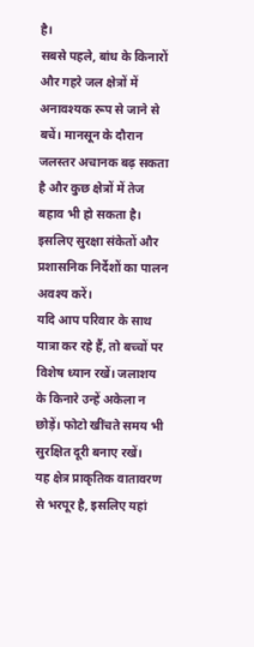है।
सबसे पहले, बांध के किनारों और गहरे जल क्षेत्रों में अनावश्यक रूप से जाने से बचें। मानसून के दौरान जलस्तर अचानक बढ़ सकता है और कुछ क्षेत्रों में तेज बहाव भी हो सकता है। इसलिए सुरक्षा संकेतों और प्रशासनिक निर्देशों का पालन अवश्य करें।
यदि आप परिवार के साथ यात्रा कर रहे हैं, तो बच्चों पर विशेष ध्यान रखें। जलाशय के किनारे उन्हें अकेला न छोड़ें। फोटो खींचते समय भी सुरक्षित दूरी बनाए रखें।
यह क्षेत्र प्राकृतिक वातावरण से भरपूर है, इसलिए यहां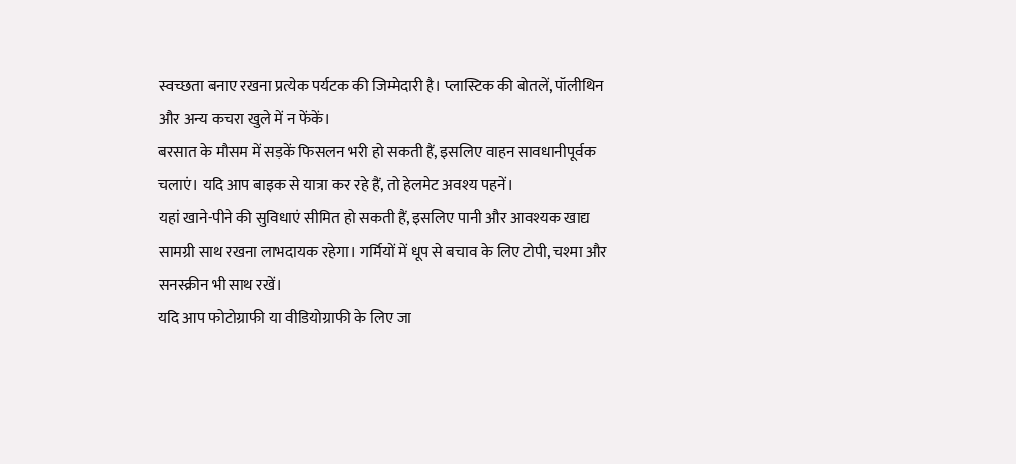स्वच्छता बनाए रखना प्रत्येक पर्यटक की जिम्मेदारी है। प्लास्टिक की बोतलें, पॉलीथिन और अन्य कचरा खुले में न फेंकें।
बरसात के मौसम में सड़कें फिसलन भरी हो सकती हैं, इसलिए वाहन सावधानीपूर्वक चलाएं। यदि आप बाइक से यात्रा कर रहे हैं, तो हेलमेट अवश्य पहनें।
यहां खाने-पीने की सुविधाएं सीमित हो सकती हैं, इसलिए पानी और आवश्यक खाद्य सामग्री साथ रखना लाभदायक रहेगा। गर्मियों में धूप से बचाव के लिए टोपी, चश्मा और सनस्क्रीन भी साथ रखें।
यदि आप फोटोग्राफी या वीडियोग्राफी के लिए जा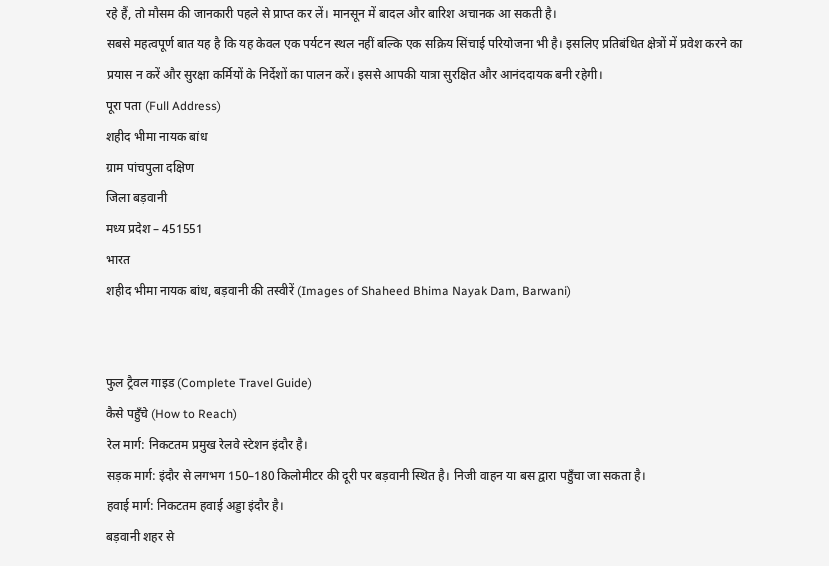रहे हैं, तो मौसम की जानकारी पहले से प्राप्त कर लें। मानसून में बादल और बारिश अचानक आ सकती है।
सबसे महत्वपूर्ण बात यह है कि यह केवल एक पर्यटन स्थल नहीं बल्कि एक सक्रिय सिंचाई परियोजना भी है। इसलिए प्रतिबंधित क्षेत्रों में प्रवेश करने का प्रयास न करें और सुरक्षा कर्मियों के निर्देशों का पालन करें। इससे आपकी यात्रा सुरक्षित और आनंददायक बनी रहेगी।
पूरा पता (Full Address)
शहीद भीमा नायक बांध
ग्राम पांचपुला दक्षिण
जिला बड़वानी
मध्य प्रदेश – 451551
भारत
शहीद भीमा नायक बांध, बड़वानी की तस्वीरें (Images of Shaheed Bhima Nayak Dam, Barwani)


फुल ट्रैवल गाइड (Complete Travel Guide)
कैसे पहुँचे (How to Reach)
रेल मार्ग: निकटतम प्रमुख रेलवे स्टेशन इंदौर है।
सड़क मार्ग: इंदौर से लगभग 150–180 किलोमीटर की दूरी पर बड़वानी स्थित है। निजी वाहन या बस द्वारा पहुँचा जा सकता है।
हवाई मार्ग: निकटतम हवाई अड्डा इंदौर है।
बड़वानी शहर से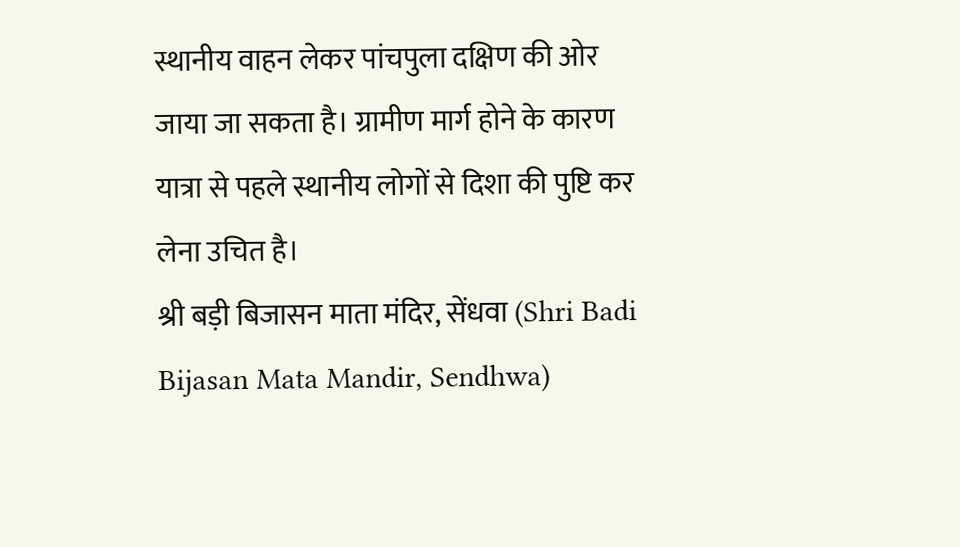स्थानीय वाहन लेकर पांचपुला दक्षिण की ओर जाया जा सकता है। ग्रामीण मार्ग होने के कारण यात्रा से पहले स्थानीय लोगों से दिशा की पुष्टि कर लेना उचित है।
श्री बड़ी बिजासन माता मंदिर, सेंधवा (Shri Badi Bijasan Mata Mandir, Sendhwa)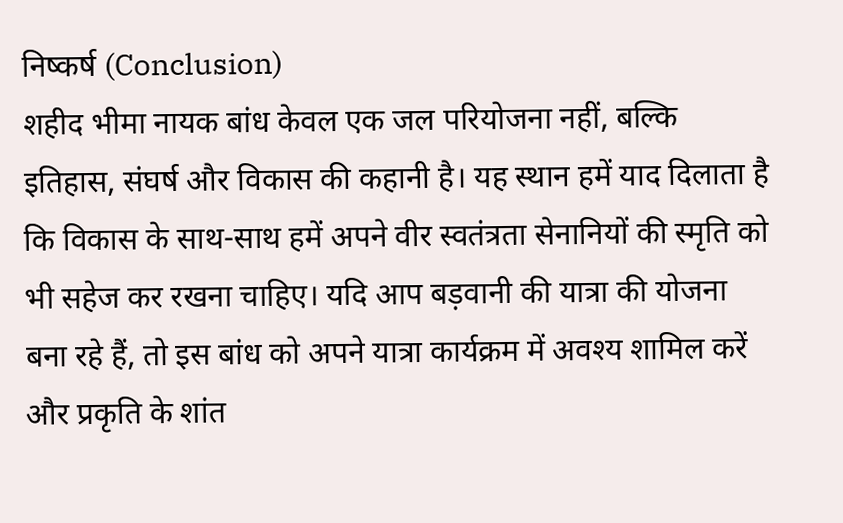निष्कर्ष (Conclusion)
शहीद भीमा नायक बांध केवल एक जल परियोजना नहीं, बल्कि इतिहास, संघर्ष और विकास की कहानी है। यह स्थान हमें याद दिलाता है कि विकास के साथ-साथ हमें अपने वीर स्वतंत्रता सेनानियों की स्मृति को भी सहेज कर रखना चाहिए। यदि आप बड़वानी की यात्रा की योजना बना रहे हैं, तो इस बांध को अपने यात्रा कार्यक्रम में अवश्य शामिल करें और प्रकृति के शांत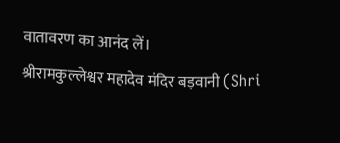वातावरण का आनंद लें।
श्रीरामकुल्लेश्वर महादेव मंदिर बड़वानी (Shri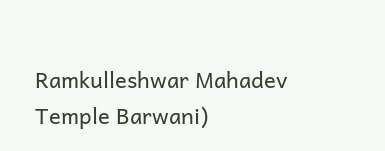Ramkulleshwar Mahadev Temple Barwani)